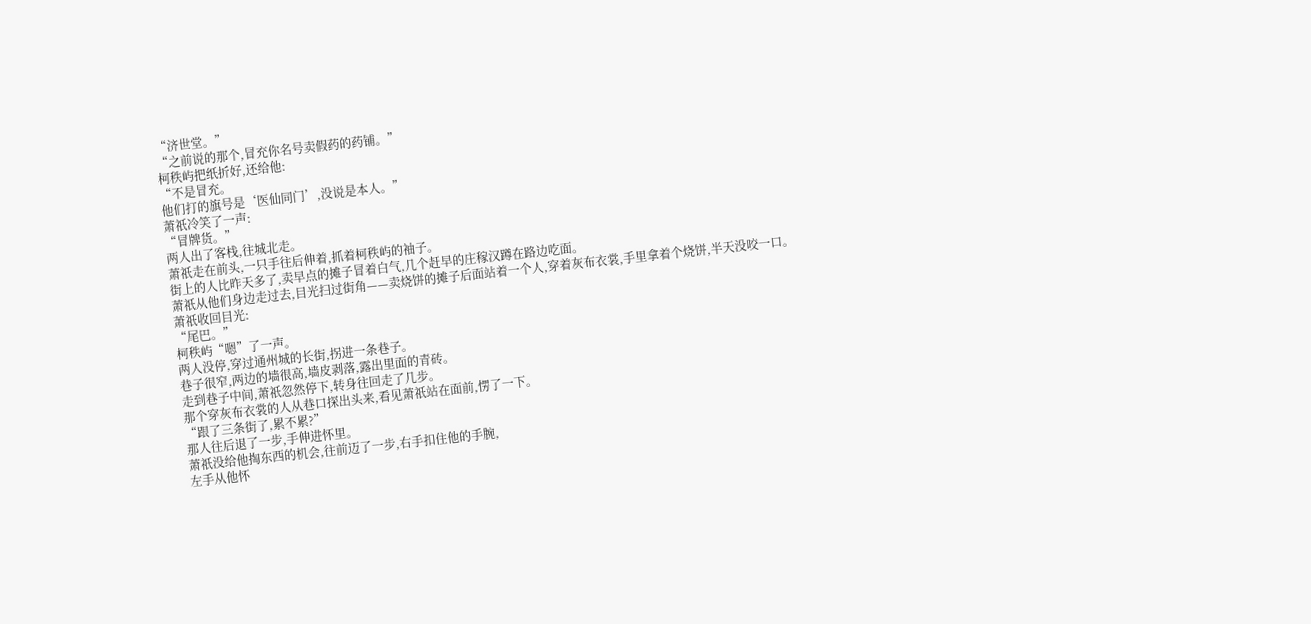“济世堂。”
“之前说的那个,冒充你名号卖假药的药铺。”
柯秩屿把纸折好,还给他:
“不是冒充。
他们打的旗号是‘医仙同门’,没说是本人。”
萧祇冷笑了一声:
“冒牌货。”
两人出了客栈,往城北走。
萧祇走在前头,一只手往后伸着,抓着柯秩屿的袖子。
街上的人比昨天多了,卖早点的摊子冒着白气,几个赶早的庄稼汉蹲在路边吃面。
萧祇从他们身边走过去,目光扫过街角——卖烧饼的摊子后面站着一个人,穿着灰布衣裳,手里拿着个烧饼,半天没咬一口。
萧祇收回目光:
“尾巴。”
柯秩屿“嗯”了一声。
两人没停,穿过通州城的长街,拐进一条巷子。
巷子很窄,两边的墙很高,墙皮剥落,露出里面的青砖。
走到巷子中间,萧祇忽然停下,转身往回走了几步。
那个穿灰布衣裳的人从巷口探出头来,看见萧祇站在面前,愣了一下。
“跟了三条街了,累不累?”
那人往后退了一步,手伸进怀里。
萧祇没给他掏东西的机会,往前迈了一步,右手扣住他的手腕,
左手从他怀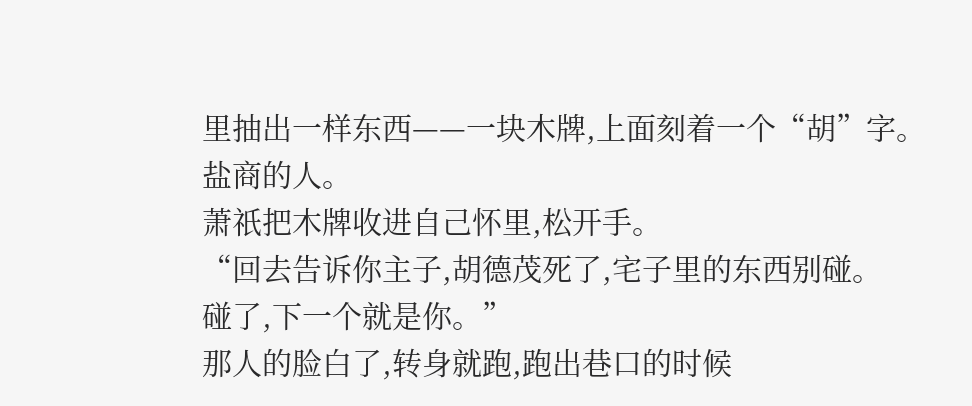里抽出一样东西——一块木牌,上面刻着一个“胡”字。
盐商的人。
萧祇把木牌收进自己怀里,松开手。
“回去告诉你主子,胡德茂死了,宅子里的东西别碰。
碰了,下一个就是你。”
那人的脸白了,转身就跑,跑出巷口的时候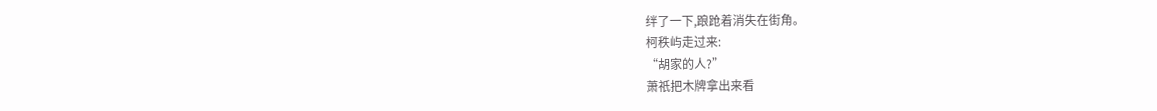绊了一下,踉跄着消失在街角。
柯秩屿走过来:
“胡家的人?”
萧祇把木牌拿出来看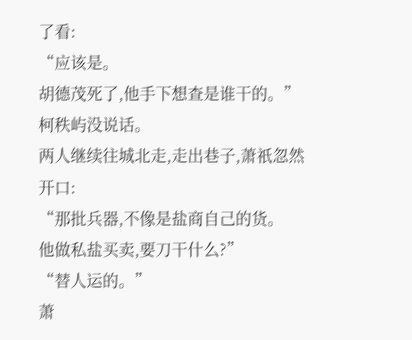了看:
“应该是。
胡德茂死了,他手下想查是谁干的。”
柯秩屿没说话。
两人继续往城北走,走出巷子,萧祇忽然开口:
“那批兵器,不像是盐商自己的货。
他做私盐买卖,要刀干什么?”
“替人运的。”
萧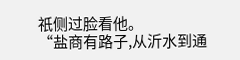祇侧过脸看他。
“盐商有路子,从沂水到通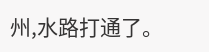州,水路打通了。